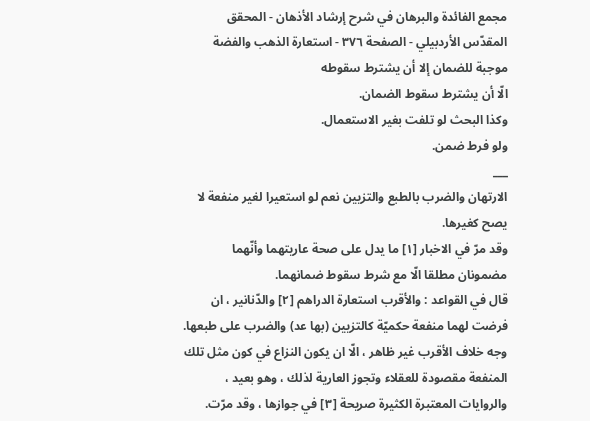مجمع الفائدة والبرهان في شرح إرشاد الأذهان - المحقق المقدّس الأردبيلي - الصفحة ٣٧٦ - استعارة الذهب والفضة موجبة للضمان إلا أن يشترط سقوطه
الّا أن يشترط سقوط الضمان.
وكذا البحث لو تلفت بغير الاستعمال.
ولو فرط ضمن.
___
الارتهان والضرب بالطبع والتزيين نعم لو استعيرا لغير منفعة لا يصح كغيرها.
وقد مرّ في الاخبار [١] ما يدل على صحة عاريتهما وأنّهما مضمونان مطلقا الّا مع شرط سقوط ضمانهما.
قال في القواعد : والأقرب استعارة الدراهم [٢] والدّنانير ، ان فرضت لهما منفعة حكميّة كالتزيين (بها عد) والضرب على طبعها.
وجه خلاف الأقرب غير ظاهر ، الّا ان يكون النزاع في كون مثل تلك المنفعة مقصودة للعقلاء وتجوز العارية لذلك ، وهو بعيد ، والروايات المعتبرة الكثيرة صريحة [٣] في جوازها ، وقد مرّت.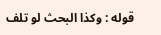قوله : وكذا البحث لو تلف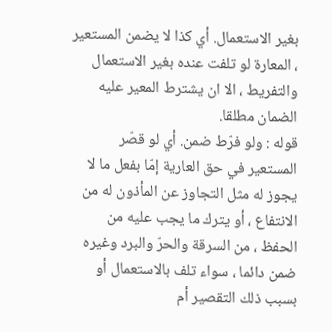بغير الاستعمال. أي كذا لا يضمن المستعير ، المعارة لو تلفت عنده بغير الاستعمال والتفريط ، الا ان يشترط المعير عليه الضمان مطلقا.
قوله : ولو فرّط ضمن. أي لو قصّر المستعير في حق العارية إمّا بفعل ما لا يجوز له مثل التجاوز عن المأذون له من الانتفاع ، أو يترك ما يجب عليه من الحفظ ، من السرقة والحرّ والبرد وغيره ضمن دائما ، سواء تلف بالاستعمال أو بسبب ذلك التقصير أم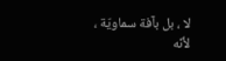لا ، بل بآفة سماويّة ، لأنّه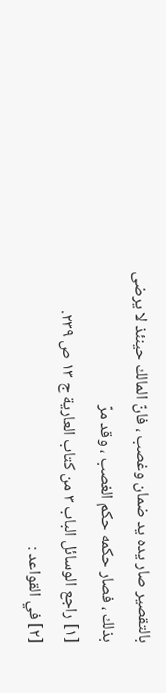بالتقصير صار يده يد ضمان وغصب ، فانّ المالك حينئذ لا يرضى بذلك ، فصار حكمه حكم الغصب ، وقد مرّ
[١] راجع الوسائل الباب ٣ من كتاب العارية ج ١٣ ص ٢٣٩.
[٢] في القواعد :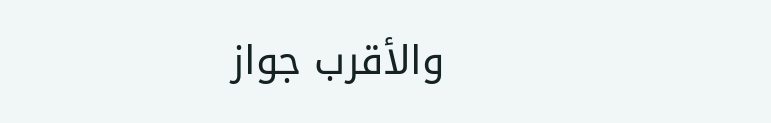والأقرب جواز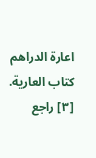اعارة الدراهم كتاب العارية.
[٣] راجع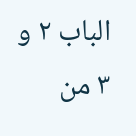الباب ٢ و ٣ من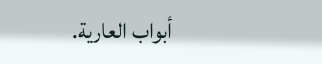أبواب العارية.